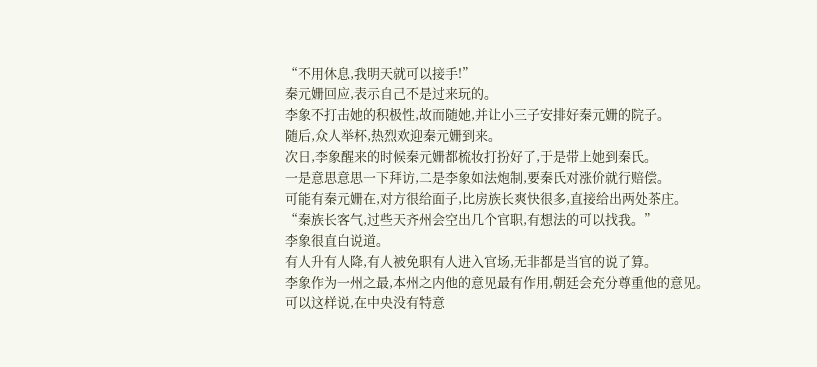“不用休息,我明天就可以接手!”
秦元姗回应,表示自己不是过来玩的。
李象不打击她的积极性,故而随她,并让小三子安排好秦元姗的院子。
随后,众人举杯,热烈欢迎秦元姗到来。
次日,李象醒来的时候秦元姗都梳妆打扮好了,于是带上她到秦氏。
一是意思意思一下拜访,二是李象如法炮制,要秦氏对涨价就行赔偿。
可能有秦元姗在,对方很给面子,比房族长爽快很多,直接给出两处茶庄。
“秦族长客气,过些天齐州会空出几个官职,有想法的可以找我。”
李象很直白说道。
有人升有人降,有人被免职有人进入官场,无非都是当官的说了算。
李象作为一州之最,本州之内他的意见最有作用,朝廷会充分尊重他的意见。
可以这样说,在中央没有特意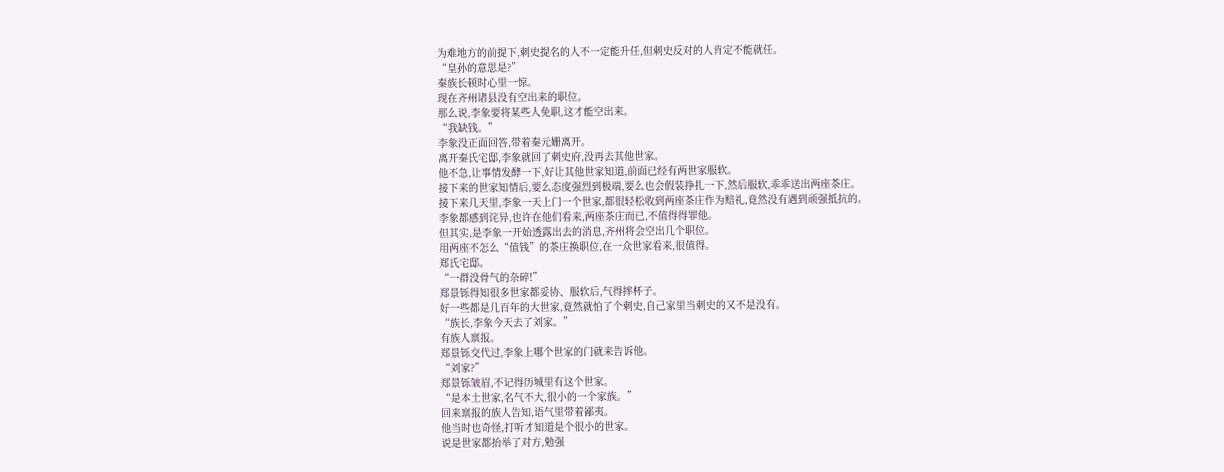为难地方的前提下,刺史提名的人不一定能升任,但刺史反对的人肯定不能就任。
“皇孙的意思是?”
秦族长顿时心里一惊。
现在齐州诸县没有空出来的职位。
那么说,李象要将某些人免职,这才能空出来。
“我缺钱。”
李象没正面回答,带着秦元姗离开。
离开秦氏宅邸,李象就回了刺史府,没再去其他世家。
他不急,让事情发酵一下,好让其他世家知道,前面已经有两世家服软。
接下来的世家知情后,要么态度强烈到极端,要么也会假装挣扎一下,然后服软,乖乖送出两座茶庄。
接下来几天里,李象一天上门一个世家,都很轻松收到两座茶庄作为赔礼,竟然没有遇到顽强抵抗的。
李象都感到诧异,也许在他们看来,两座茶庄而已,不值得得罪他。
但其实,是李象一开始透露出去的消息,齐州将会空出几个职位。
用两座不怎么“值钱”的茶庄换职位,在一众世家看来,很值得。
郑氏宅邸。
“一群没骨气的杂碎!”
郑景铄得知很多世家都妥协、服软后,气得摔杯子。
好一些都是几百年的大世家,竟然就怕了个刺史,自己家里当刺史的又不是没有。
“族长,李象今天去了刘家。”
有族人禀报。
郑景铄交代过,李象上哪个世家的门就来告诉他。
“刘家?”
郑景铄皱眉,不记得历城里有这个世家。
“是本土世家,名气不大,很小的一个家族。”
回来禀报的族人告知,语气里带着鄙夷。
他当时也奇怪,打听才知道是个很小的世家。
说是世家都抬举了对方,勉强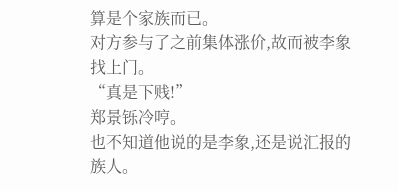算是个家族而已。
对方参与了之前集体涨价,故而被李象找上门。
“真是下贱!”
郑景铄冷哼。
也不知道他说的是李象,还是说汇报的族人。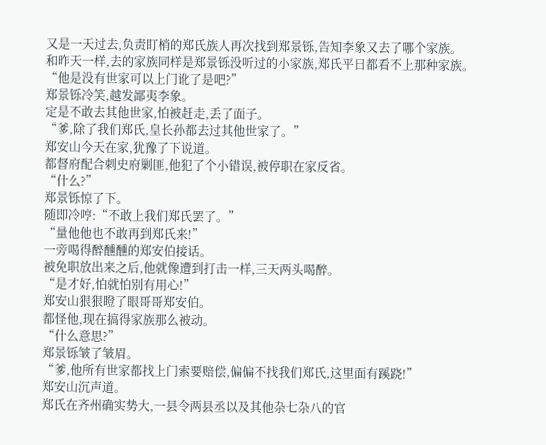又是一天过去,负责盯梢的郑氏族人再次找到郑景铄,告知李象又去了哪个家族。
和昨天一样,去的家族同样是郑景铄没听过的小家族,郑氏平日都看不上那种家族。
“他是没有世家可以上门讹了是吧?”
郑景铄冷笑,越发鄙夷李象。
定是不敢去其他世家,怕被赶走,丢了面子。
“爹,除了我们郑氏,皇长孙都去过其他世家了。”
郑安山今天在家,犹豫了下说道。
都督府配合刺史府剿匪,他犯了个小错误,被停职在家反省。
“什么?”
郑景铄惊了下。
随即冷哼:“不敢上我们郑氏罢了。”
“量他他也不敢再到郑氏来!”
一旁喝得醉醺醺的郑安伯接话。
被免职放出来之后,他就像遭到打击一样,三天两头喝醉。
“是才好,怕就怕别有用心!”
郑安山狠狠瞪了眼哥哥郑安伯。
都怪他,现在搞得家族那么被动。
“什么意思?”
郑景铄皱了皱眉。
“爹,他所有世家都找上门索要赔偿,偏偏不找我们郑氏,这里面有蹊跷!”
郑安山沉声道。
郑氏在齐州确实势大,一县令两县丞以及其他杂七杂八的官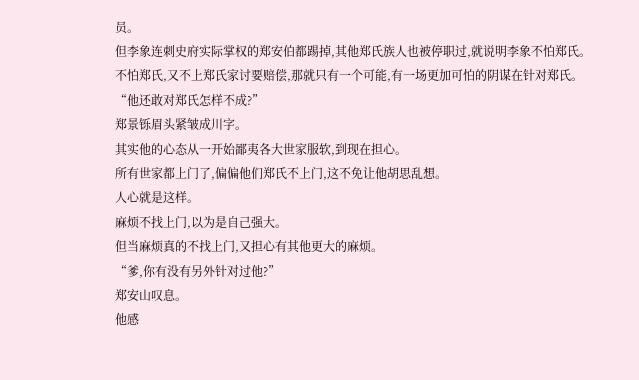员。
但李象连刺史府实际掌权的郑安伯都踢掉,其他郑氏族人也被停职过,就说明李象不怕郑氏。
不怕郑氏,又不上郑氏家讨要赔偿,那就只有一个可能,有一场更加可怕的阴谋在针对郑氏。
“他还敢对郑氏怎样不成?”
郑景铄眉头紧皱成川字。
其实他的心态从一开始鄙夷各大世家服软,到现在担心。
所有世家都上门了,偏偏他们郑氏不上门,这不免让他胡思乱想。
人心就是这样。
麻烦不找上门,以为是自己强大。
但当麻烦真的不找上门,又担心有其他更大的麻烦。
“爹,你有没有另外针对过他?”
郑安山叹息。
他感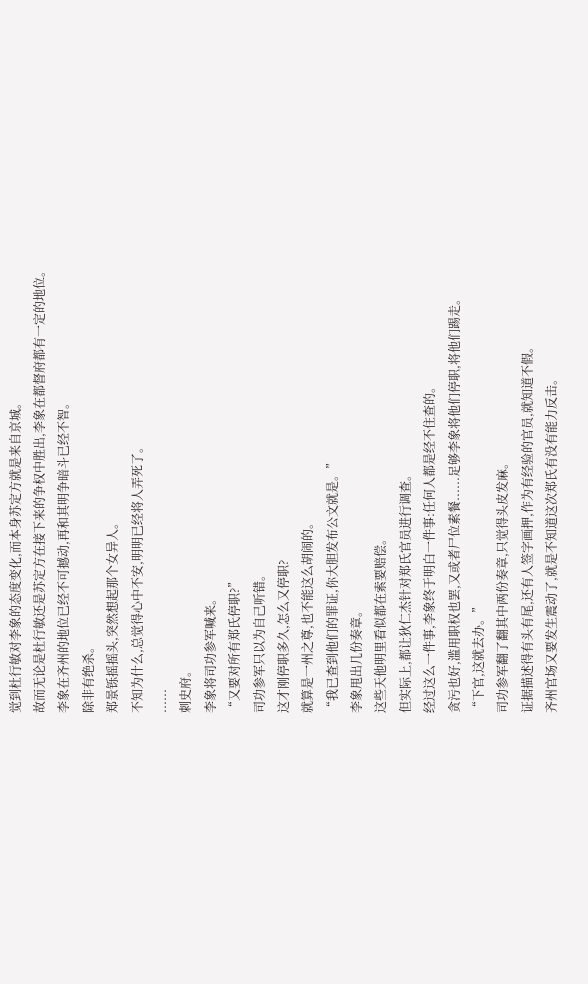觉到杜行敏对李象的态度变化,而本身苏定方就是来自京城。
故而无论是杜行敏还是苏定方在接下来的争权中胜出,李象在都督府都有一定的地位。
李象在齐州的地位已经不可撼动,再和其明争暗斗已经不智。
除非有绝杀。
郑景铄摇摇头,突然想起那个女异人。
不知为什么,总觉得心中不安,明明已经将人弄死了。
......
刺史府。
李象将司功参军喊来。
“又要对所有郑氏停职?”
司功参军只以为自己听错。
这才刚停职多久,怎么又停职?
就算是一州之尊,也不能这么胡闹的。
“我已查到他们的罪证,你大胆发布公文就是。”
李象甩出几份奏章。
这些天他明里看似都在索要赔偿。
但实际上,都让狄仁杰针对郑氏官员进行调查。
经过这么一件事,李象终于明白一件事:任何人都是经不住查的。
贪污也好,滥用职权也罢,又或者尸位素餐......足够李象将他们停职,将他们踢走。
“下官,这就去办。”
司功参军翻了翻其中两份奏章,只觉得头皮发麻。
证据描述得有头有尾,还有人签字画押,作为有经验的官员,就知道不假。
齐州官场又要发生震动了,就是不知道这次郑氏有没有能力反击。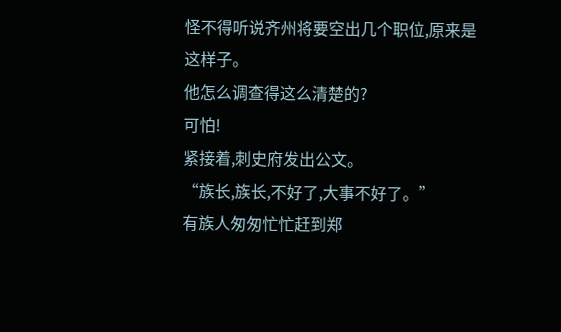怪不得听说齐州将要空出几个职位,原来是这样子。
他怎么调查得这么清楚的?
可怕!
紧接着,刺史府发出公文。
“族长,族长,不好了,大事不好了。”
有族人匆匆忙忙赶到郑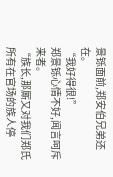景铄面前,郑安伯兄弟还在。
“我好得很!”
郑景铄心情不好,闻言呵斥来者。
“族长,那厮又对我们郑氏所有在官场的族人停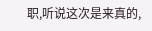职,听说这次是来真的,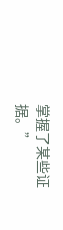掌握了某些证据。”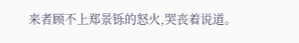来者顾不上郑景铄的怒火,哭丧着说道。